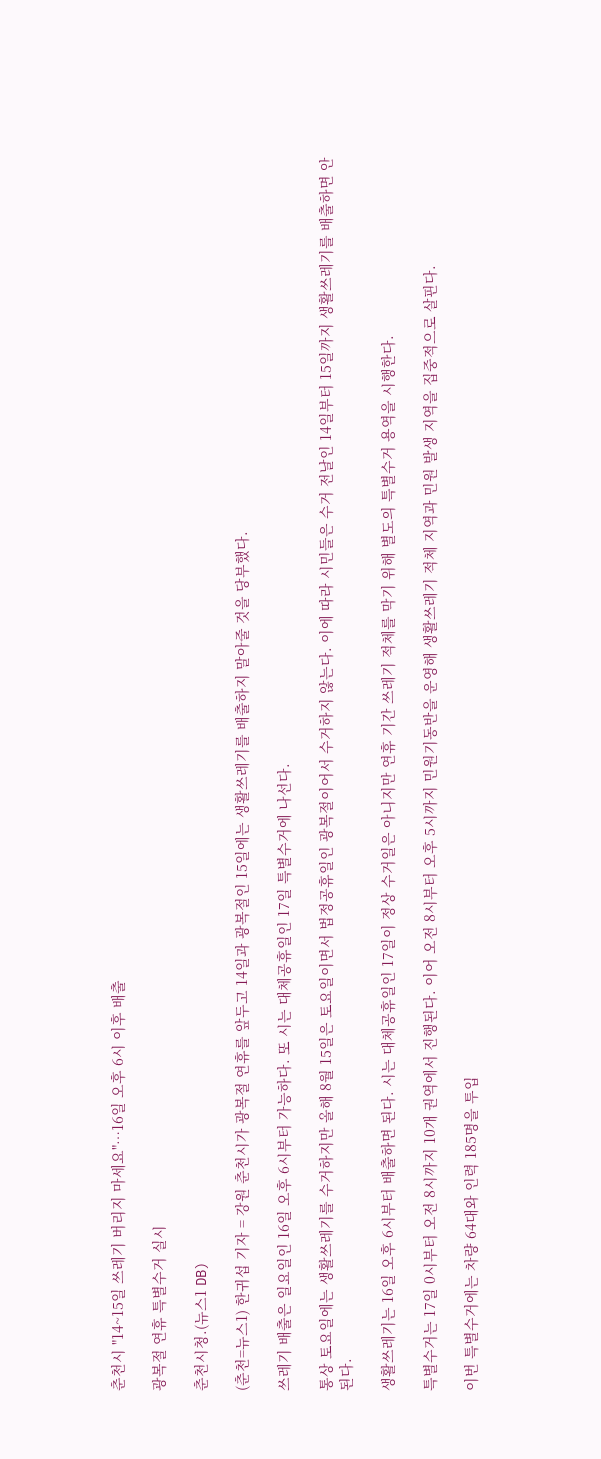춘천시 "14~15일 쓰레기 버리지 마세요"…16일 오후 6시 이후 배출

광복절 연휴 특별수거 실시

춘천시청.(뉴스1 DB)

(춘천=뉴스1) 한귀섭 기자 = 강원 춘천시가 광복절 연휴를 앞두고 14일과 광복절인 15일에는 생활쓰레기를 배출하지 말아줄 것을 당부했다.

쓰레기 배출은 일요일인 16일 오후 6시부터 가능하다. 또 시는 대체공휴일인 17일 특별수거에 나선다.

통상 토요일에는 생활쓰레기를 수거하지만 올해 8월 15일은 토요일이면서 법정공휴일인 광복절이어서 수거하지 않는다. 이에 따라 시민들은 수거 전날인 14일부터 15일까지 생활쓰레기를 배출하면 안 된다.

생활쓰레기는 16일 오후 6시부터 배출하면 된다. 시는 대체공휴일인 17일이 정상 수거일은 아니지만 연휴 기간 쓰레기 적체를 막기 위해 별도의 특별수거 용역을 시행한다.

특별수거는 17일 0시부터 오전 8시까지 10개 권역에서 진행된다. 이어 오전 8시부터 오후 5시까지 민원기동반을 운영해 생활쓰레기 적체 지역과 민원 발생 지역을 집중적으로 살핀다.

이번 특별수거에는 차량 64대와 인력 185명을 투입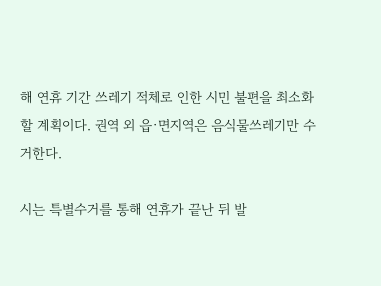해 연휴 기간 쓰레기 적체로 인한 시민 불편을 최소화할 계획이다. 권역 외 읍·면지역은 음식물쓰레기만 수거한다.

시는 특별수거를 통해 연휴가 끝난 뒤 발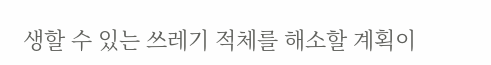생할 수 있는 쓰레기 적체를 해소할 계획이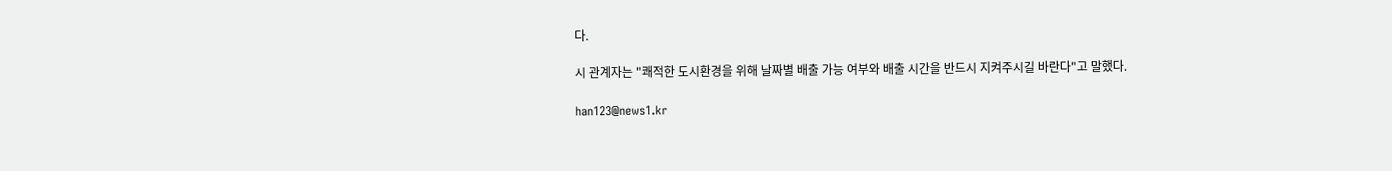다.

시 관계자는 "쾌적한 도시환경을 위해 날짜별 배출 가능 여부와 배출 시간을 반드시 지켜주시길 바란다"고 말했다.

han123@news1.kr